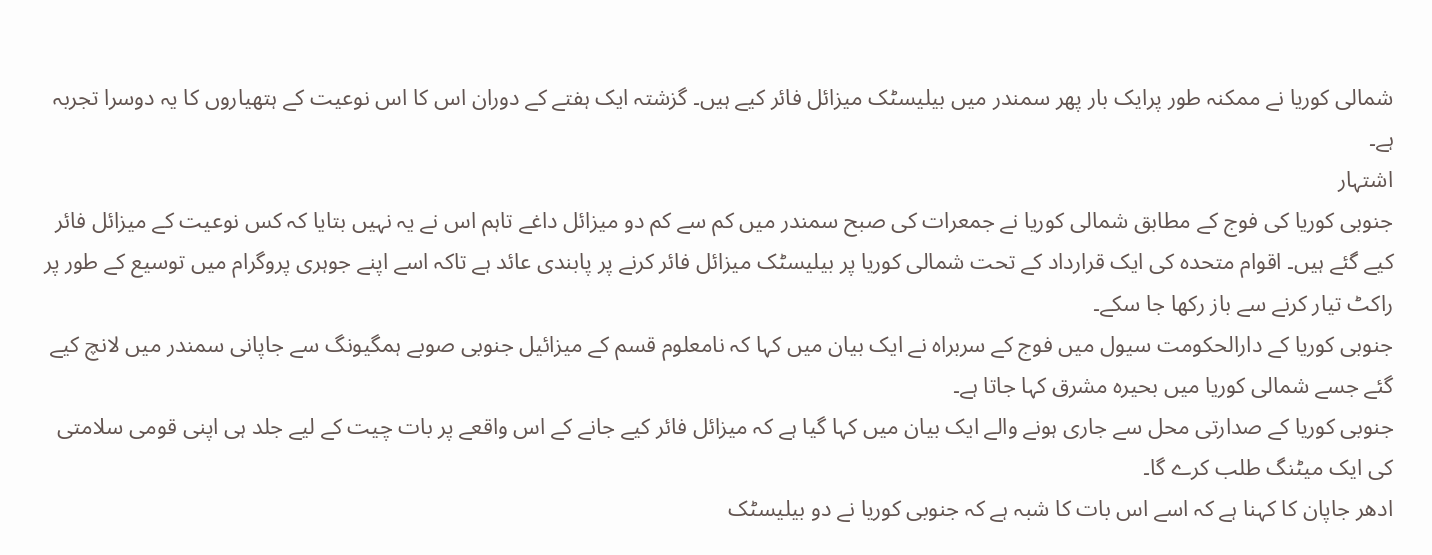شمالی کوریا نے ممکنہ طور پرایک بار پھر سمندر میں بیلیسٹک میزائل فائر کیے ہیں۔ گزشتہ ایک ہفتے کے دوران اس کا اس نوعیت کے ہتھیاروں کا یہ دوسرا تجربہ ہے۔
اشتہار
جنوبی کوریا کی فوج کے مطابق شمالی کوریا نے جمعرات کی صبح سمندر میں کم سے کم دو میزائل داغے تاہم اس نے یہ نہیں بتایا کہ کس نوعیت کے میزائل فائر کیے گئے ہیں۔ اقوام متحدہ کی ایک قرارداد کے تحت شمالی کوریا پر بیلیسٹک میزائل فائر کرنے پر پابندی عائد ہے تاکہ اسے اپنے جوہری پروگرام میں توسیع کے طور پر راکٹ تیار کرنے سے باز رکھا جا سکے۔
جنوبی کوریا کے دارالحکومت سیول میں فوج کے سربراہ نے ایک بیان میں کہا کہ نامعلوم قسم کے میزائیل جنوبی صوبے ہمگیونگ سے جاپانی سمندر میں لانچ کیے گئے جسے شمالی کوریا میں بحیرہ مشرق کہا جاتا ہے۔
جنوبی کوریا کے صدارتی محل سے جاری ہونے والے ایک بیان میں کہا گیا ہے کہ میزائل فائر کیے جانے کے اس واقعے پر بات چیت کے لیے جلد ہی اپنی قومی سلامتی کی ایک میٹنگ طلب کرے گا۔
ادھر جاپان کا کہنا ہے کہ اسے اس بات کا شبہ ہے کہ جنوبی کوریا نے دو بیلیسٹک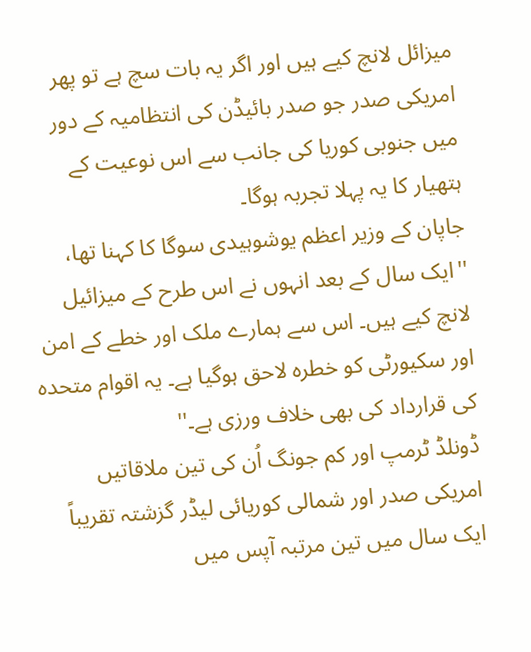میزائل لانچ کیے ہیں اور اگر یہ بات سچ ہے تو پھر امریکی صدر جو صدر بائیڈن کی انتظامیہ کے دور میں جنوبی کوریا کی جانب سے اس نوعیت کے ہتھیار کا یہ پہلا تجربہ ہوگا۔
جاپان کے وزیر اعظم یوشوہیدی سوگا کا کہنا تھا، ''ایک سال کے بعد انہوں نے اس طرح کے میزائیل لانچ کیے ہیں۔ اس سے ہمارے ملک اور خطے کے امن اور سکیورٹی کو خطرہ لاحق ہوگیا ہے۔ یہ اقوام متحدہ کی قرارداد کی بھی خلاف ورزی ہے۔''
ڈونلڈ ٹرمپ اور کم جونگ اُن کی تین ملاقاتیں
امریکی صدر اور شمالی کوریائی لیڈر گزشتہ تقریباً ایک سال میں تین مرتبہ آپس میں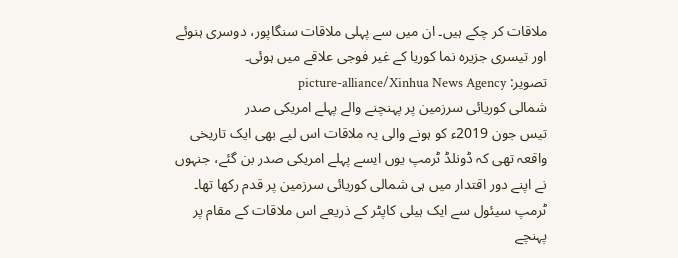ملاقات کر چکے ہیں۔ ان میں سے پہلی ملاقات سنگاپور، دوسری ہنوئے اور تیسری جزیرہ نما کوریا کے غیر فوجی علاقے میں ہوئی۔
تصویر: picture-alliance/Xinhua News Agency
شمالی کوریائی سرزمین پر پہنچنے والے پہلے امریکی صدر
تیس جون 2019ء کو ہونے والی یہ ملاقات اس لیے بھی ایک تاریخی واقعہ تھی کہ ڈونلڈ ٹرمپ یوں ایسے پہلے امریکی صدر بن گئے، جنہوں نے اپنے دور اقتدار میں ہی شمالی کوریائی سرزمین پر قدم رکھا تھا۔ ٹرمپ سیئول سے ایک ہیلی کاپٹر کے ذریعے اس ملاقات کے مقام پر پہنچے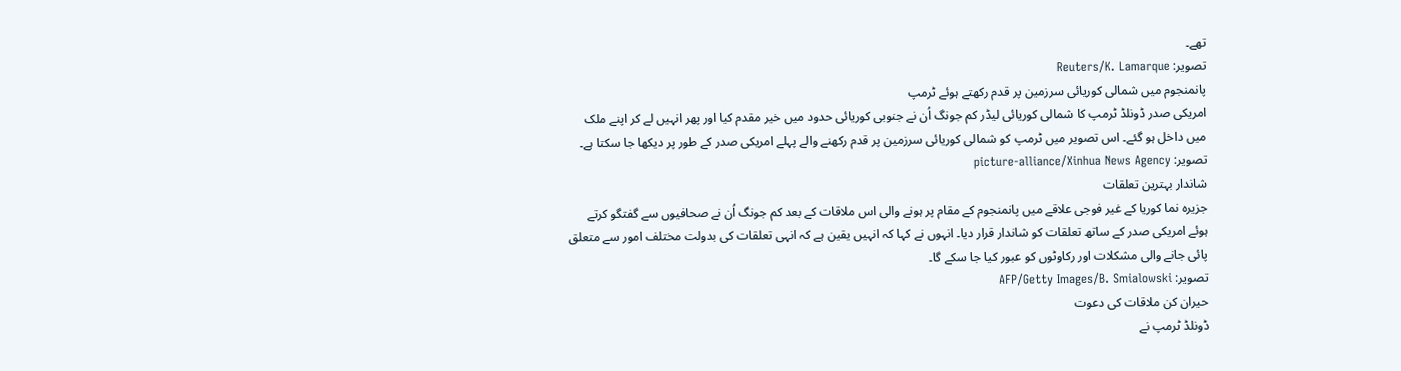تھے۔
تصویر: Reuters/K. Lamarque
پانمنجوم میں شمالی کوریائی سرزمین پر قدم رکھتے ہوئے ٹرمپ
امریکی صدر ڈونلڈ ٹرمپ کا شمالی کوریائی لیڈر کم جونگ اُن نے جنوبی کوریائی حدود میں خیر مقدم کیا اور پھر انہیں لے کر اپنے ملک میں داخل ہو گئے۔ اس تصویر میں ٹرمپ کو شمالی کوریائی سرزمین پر قدم رکھنے والے پہلے امریکی صدر کے طور پر دیکھا جا سکتا ہے۔
تصویر: picture-alliance/Xinhua News Agency
شاندار بہترین تعلقات
جزیرہ نما کوریا کے غیر فوجی علاقے میں پانمنجوم کے مقام پر ہونے والی اس ملاقات کے بعد کم جونگ اُن نے صحافیوں سے گفتگو کرتے ہوئے امریکی صدر کے ساتھ تعلقات کو شاندار قرار دیا۔ انہوں نے کہا کہ انہیں یقین ہے کہ انہی تعلقات کی بدولت مختلف امور سے متعلق پائی جانے والی مشکلات اور رکاوٹوں کو عبور کیا جا سکے گا۔
تصویر: AFP/Getty Images/B. Smialowski
حیران کن ملاقات کی دعوت
ڈونلڈ ٹرمپ نے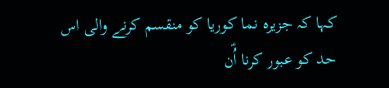کہا کہ جزیرہ نما کوریا کو منقسم کرنے والی اس حد کو عبور کرنا اُؑن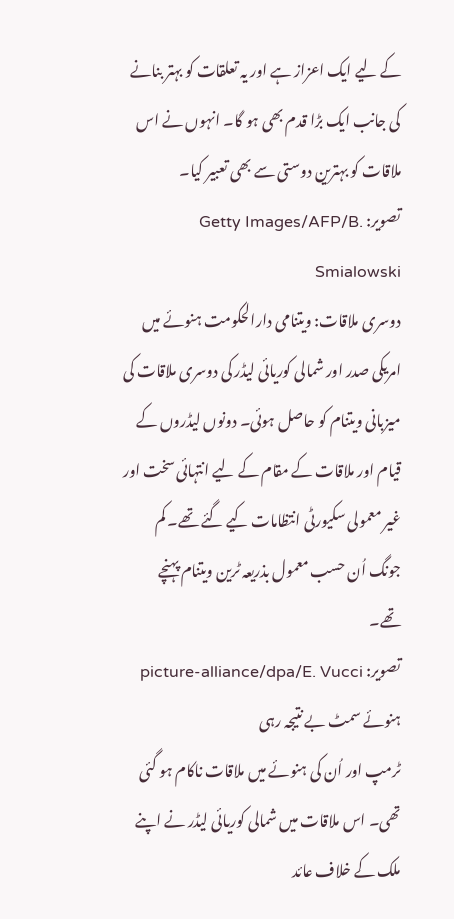کے لیے ایک اعزاز ہے اور یہ تعلقات کو بہتر بنانے کی جانب ایک بڑا قدم بھی ہو گا۔ انہوں نے اس ملاقات کو بہترین دوستی سے بھی تعبیر کیا۔
تصویر: Getty Images/AFP/B. Smialowski
دوسری ملاقات: ویتنامی دارالحکومت ہنوئے میں
امریکی صدر اور شمالی کوریائی لیڈر کی دوسری ملاقات کی میزبانی ویتنام کو حاصل ہوئی۔ دونوں لیڈروں کے قیام اور ملاقات کے مقام کے لیے انتہائی سخت اور غیر معمولی سکیورٹی انتظامات کیے گئے تھے۔ کم جونگ اُن حسب معمول بذریعہ ٹرین ویتنام پہنچے تھے۔
تصویر: picture-alliance/dpa/E. Vucci
ہنوئے سمٹ بے نتیجہ رہی
ٹرمپ اور اُن کی ہنوئے میں ملاقات ناکام ہو گئی تھی۔ اس ملاقات میں شمالی کوریائی لیڈر نے اپنے ملک کے خلاف عائد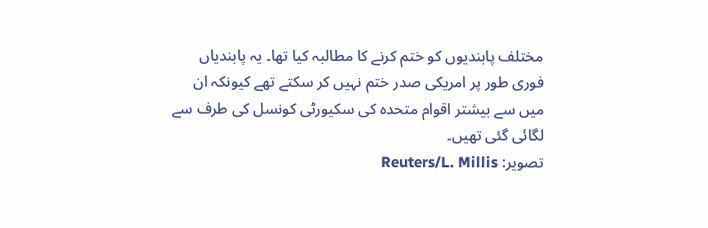مختلف پابندیوں کو ختم کرنے کا مطالبہ کیا تھا۔ یہ پابندیاں فوری طور پر امریکی صدر ختم نہیں کر سکتے تھے کیونکہ ان میں سے بیشتر اقوام متحدہ کی سکیورٹی کونسل کی طرف سے لگائی گئی تھیں۔
تصویر: Reuters/L. Millis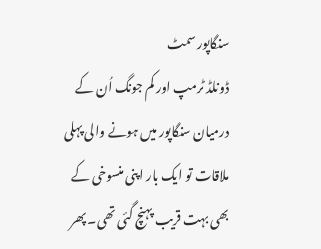سنگاپور سمٹ
ڈونلڈ ٹرمپ اور کم جونگ اُن کے درمیان سنگاپور میں ہونے والی پہلی ملاقات تو ایک بار اپنی منسوخی کے بھی بہت قریب پہنچ گئی تھی۔ پھر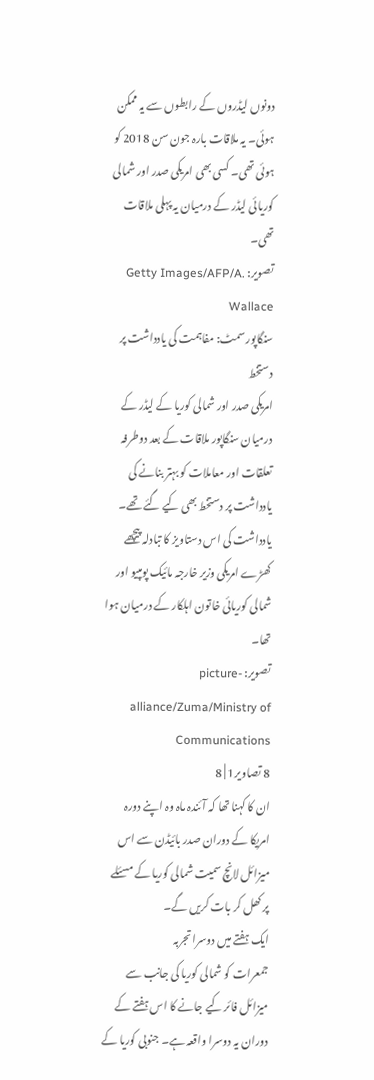دونوں لیڈروں کے رابطوں سے یہ ممکن ہوئی۔ یہ ملاقات بارہ جون سن 2018 کو ہوئی تھی۔ کسی بھی امریکی صدر اور شمالی کوریائی لیڈر کے درمیان یہ پہلی ملاقات تھی۔
تصویر: Getty Images/AFP/A. Wallace
سنگاپور سمٹ: مفاہمت کی یادداشت پر دستخط
امریکی صدر اور شمالی کوریا کے لیڈر کے درمیان سنگاپور ملاقات کے بعد دوطرفہ تعلقات اور معاملات کو بہتر بنانے کی یادداشت پر دستخط بھی کیے گئے تھے۔ یادداشت کی اس دستاویز کا تبادلہ پیچھے کھڑے امریکی وزیر خارجہ مائیک پومپیو اور شمالی کوریائی خاتون اہلکار کے درمیان ہوا تھا۔
تصویر: picture-alliance/Zuma/Ministry of Communications
8 تصاویر1 | 8
ان کا کہنا تھا کہ آئندہ ماہ وہ اپنے دورہ امریکا کے دوران صدر بائیڈن سے اس میزائل لانچ سمیت شمالی کوریا کے مسئلے پر کھل کر بات کریں گے۔
ایک ہفتے میں دوسرا تجربہ
جمعرات کو شمالی کوریا کی جانب سے میزائل فائر کیے جانے کا اس ہفتے کے دوران یہ دوسرا واقعہ ہے۔ جنوبی کوریا کے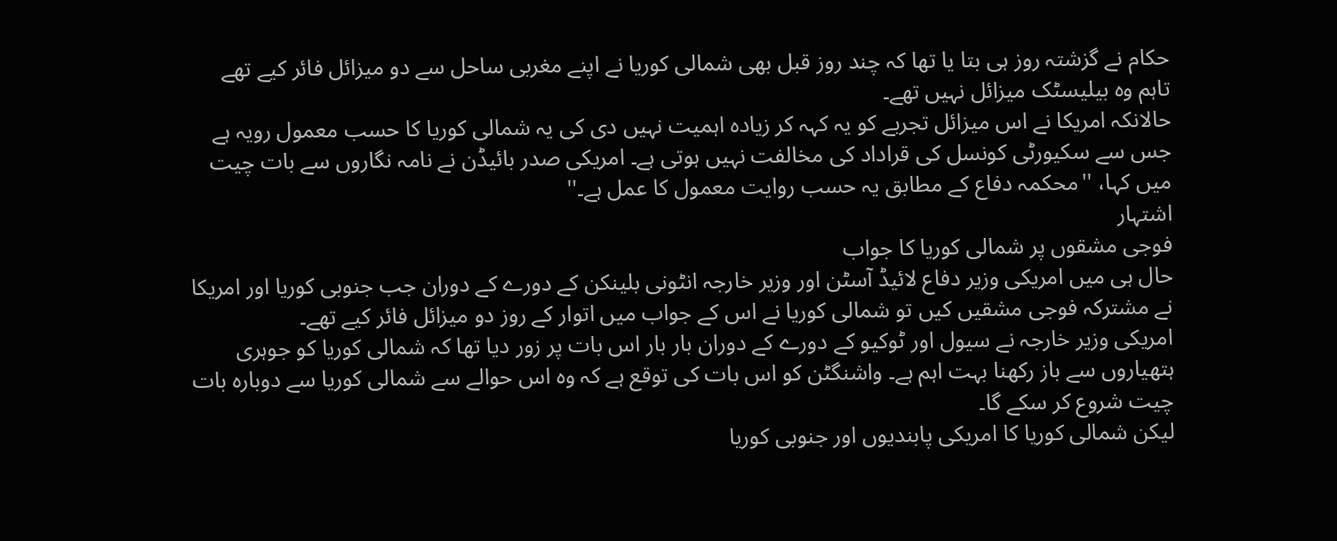حکام نے گزشتہ روز ہی بتا یا تھا کہ چند روز قبل بھی شمالی کوریا نے اپنے مغربی ساحل سے دو میزائل فائر کیے تھے تاہم وہ بیلیسٹک میزائل نہیں تھے۔
حالانکہ امریکا نے اس میزائل تجربے کو یہ کہہ کر زیادہ اہمیت نہیں دی کی یہ شمالی کوریا کا حسب معمول رویہ ہے جس سے سکیورٹی کونسل کی قراداد کی مخالفت نہیں ہوتی ہے۔ امریکی صدر بائیڈن نے نامہ نگاروں سے بات چیت میں کہا، ''محکمہ دفاع کے مطابق یہ حسب روایت معمول کا عمل ہے۔''
اشتہار
فوجی مشقوں پر شمالی کوریا کا جواب
حال ہی میں امریکی وزیر دفاع لائیڈ آسٹن اور وزیر خارجہ انٹونی بلینکن کے دورے کے دوران جب جنوبی کوریا اور امریکا نے مشترکہ فوجی مشقیں کیں تو شمالی کوریا نے اس کے جواب میں اتوار کے روز دو میزائل فائر کیے تھے۔
امریکی وزیر خارجہ نے سیول اور ٹوکیو کے دورے کے دوران بار بار اس بات پر زور دیا تھا کہ شمالی کوریا کو جوہری ہتھیاروں سے باز رکھنا بہت اہم ہے۔ واشنگٹن کو اس بات کی توقع ہے کہ وہ اس حوالے سے شمالی کوریا سے دوبارہ بات چیت شروع کر سکے گا۔
لیکن شمالی کوریا کا امریکی پابندیوں اور جنوبی کوریا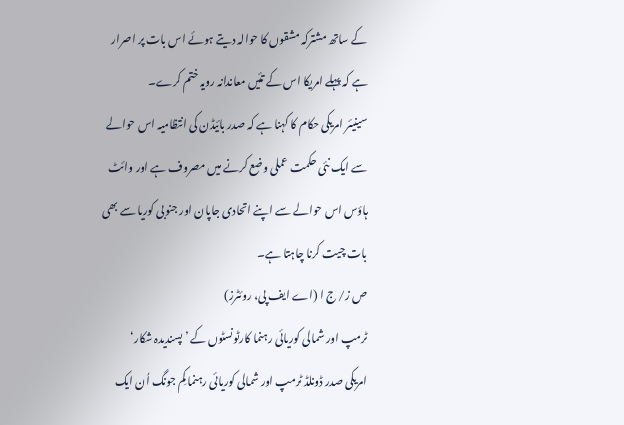کے ساتھ مشترکہ مشقوں کا حوالہ دیتے ہوئے اس بات پر اصرار ہے کہ پہلے امریکا اس کے تئیں معاندانہ رویہ ختم کرے۔
سینیئر امریکی حکام کا کہنا ہے کہ صدر بائیڈن کی انتظامیہ اس حوالے سے ایک نئی حکمت عملی وضع کرنے میں مصروف ہے اور وائٹ ہاؤس اس حوالے سے اپنے اتحادی جاپان اور جنوبی کوریا سے بھی بات چیت کرنا چاہتا ہے۔
ص ز/ ج ا (اے ایف پی، روئٹرز)
ٹرمپ اور شمالی کوریائی رہنما کارٹونسٹوں کے ’پسندیدہ شکار‘
امریکی صدر ڈونلڈ ٹرمپ اور شمالی کوریائی رہنما کِم جونگ اُن ایک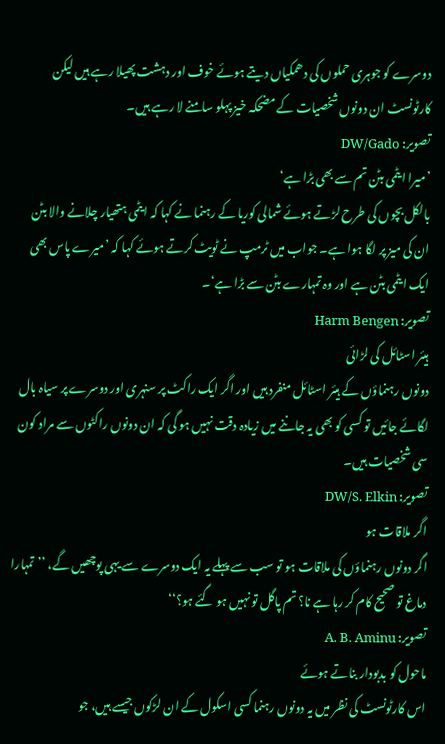دوسرے کو جوہری حملوں کی دھمکیاں دیتے ہوئے خوف اور دہشت پھیلا رہے ہیں لیکن کارٹونسٹ ان دونوں شخصیات کے مضحکہ خیز پہلو سامنے لا رہے ہیں۔
تصویر: DW/Gado
’میرا ایٹمی بٹن تم سے بھی بڑا ہے‘
بالکل بچوں کی طرح لڑتے ہوئے شمالی کوریا کے رہنما نے کہا کہ ایٹمی ہتھیار چلانے والا بٹن ان کی میز پر لگا ہوا ہے۔ جواب میں ٹرمپ نے ٹویٹ کرتے ہوئے کہا کہ ’میرے پاس بھی ایک ایٹمی بٹن ہے اور وہ تمہارے بٹن سے بڑا ہے‘۔
تصویر: Harm Bengen
ہیئر اسٹائل کی لڑائی
دونوں رہنماؤں کے ہیئر اسٹائل منفرد ہیں اور اگر ایک راکٹ پر سنہری اور دوسرے پر سیاہ بال لگائے جائیں تو کسی کو بھی یہ جاننے میں زیادہ دقت نہیں ہو گی کہ ان دونوں راکٹوں سے مراد کون سی شخصیات ہیں۔
تصویر: DW/S. Elkin
اگر ملاقات ہو
اگر دونوں رہنماؤں کی ملاقات ہو تو سب سے پہلے یہ ایک دوسرے سے یہی پوچھیں گے، ’’تمہارا دماغ تو صحیح کام کر رہا ہے نا؟ تم پاگل تو نہیں ہو گئے ہو؟‘‘
تصویر: A. B. Aminu
ماحول کو بدبودار بناتے ہوئے
اس کارٹونسٹ کی نظر میں یہ دونوں رہنما کسی اسکول کے ان لڑکوں جیسے ہیں، جو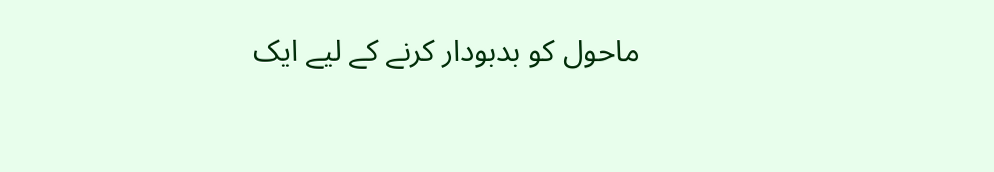ماحول کو بدبودار کرنے کے لیے ایک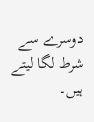دوسرے سے شرط لگا لیتے ہیں۔